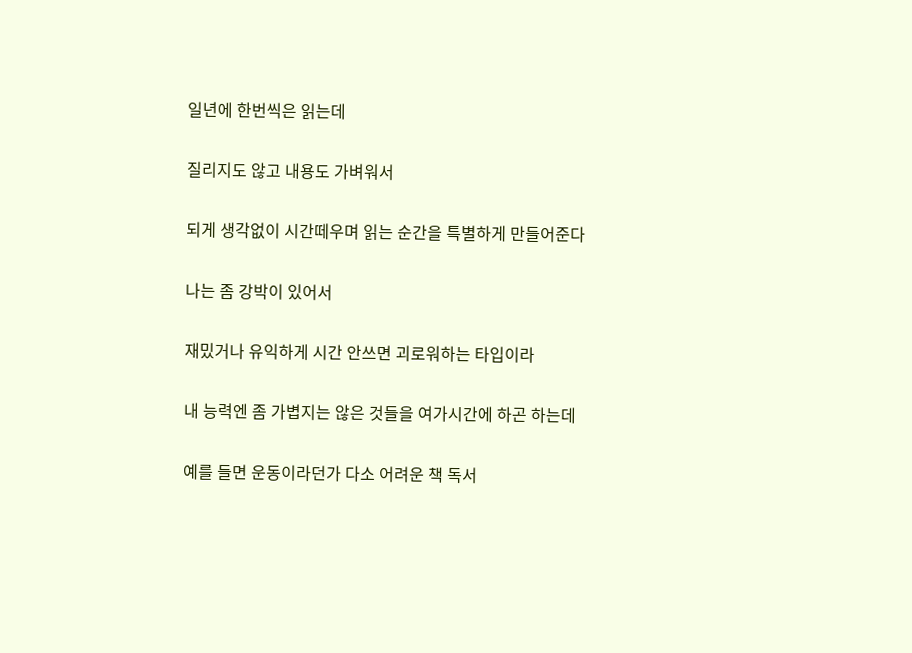일년에 한번씩은 읽는데

질리지도 않고 내용도 가벼워서

되게 생각없이 시간떼우며 읽는 순간을 특별하게 만들어준다

나는 좀 강박이 있어서

재밌거나 유익하게 시간 안쓰면 괴로워하는 타입이라

내 능력엔 좀 가볍지는 않은 것들을 여가시간에 하곤 하는데

예를 들면 운동이라던가 다소 어려운 책 독서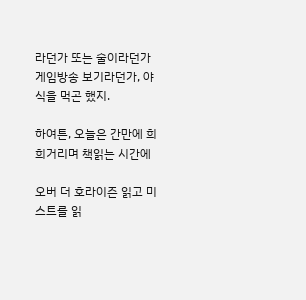라던가 또는 술이라던가 게임방송 보기라던가, 야식을 먹곤 했지.

하여튼, 오늘은 간만에 희희거리며 책읽는 시간에

오버 더 호라이즌 읽고 미스트를 읽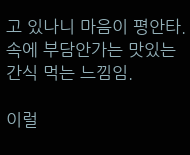고 있나니 마음이 평안타. 속에 부담안가는 맛있는 간식 먹는 느낌임.

이럴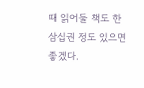때 읽어둘 책도 한 삼십권 정도 있으면 좋겠다.